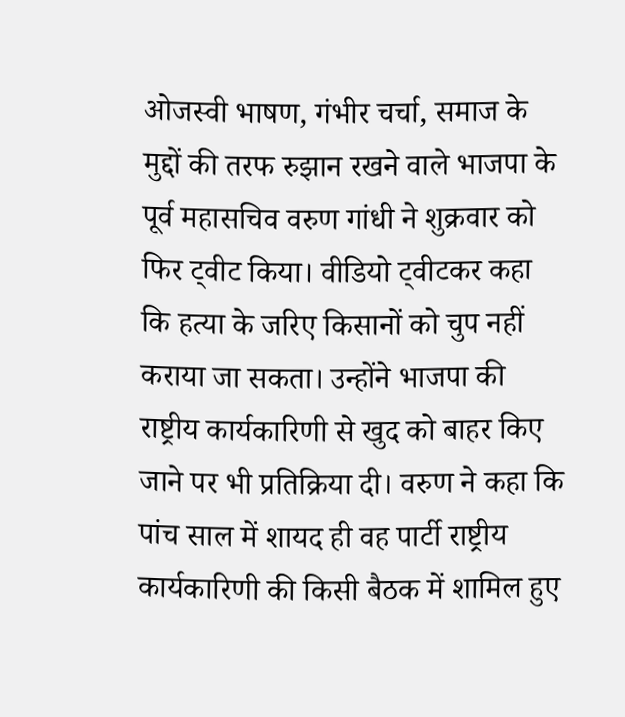ओजस्वी भाषण, गंभीर चर्चा, समाज के मुद्दों की तरफ रुझान रखने वाले भाजपा के पूर्व महासचिव वरुण गांधी ने शुक्रवार को फिर ट्वीट किया। वीडियो ट्वीटकर कहा कि हत्या के जरिए किसानों को चुप नहीं कराया जा सकता। उन्होंने भाजपा की राष्ट्रीय कार्यकारिणी से खुद को बाहर किए जाने पर भी प्रतिक्रिया दी। वरुण ने कहा कि पांच साल में शायद ही वह पार्टी राष्ट्रीय कार्यकारिणी की किसी बैठक में शामिल हुए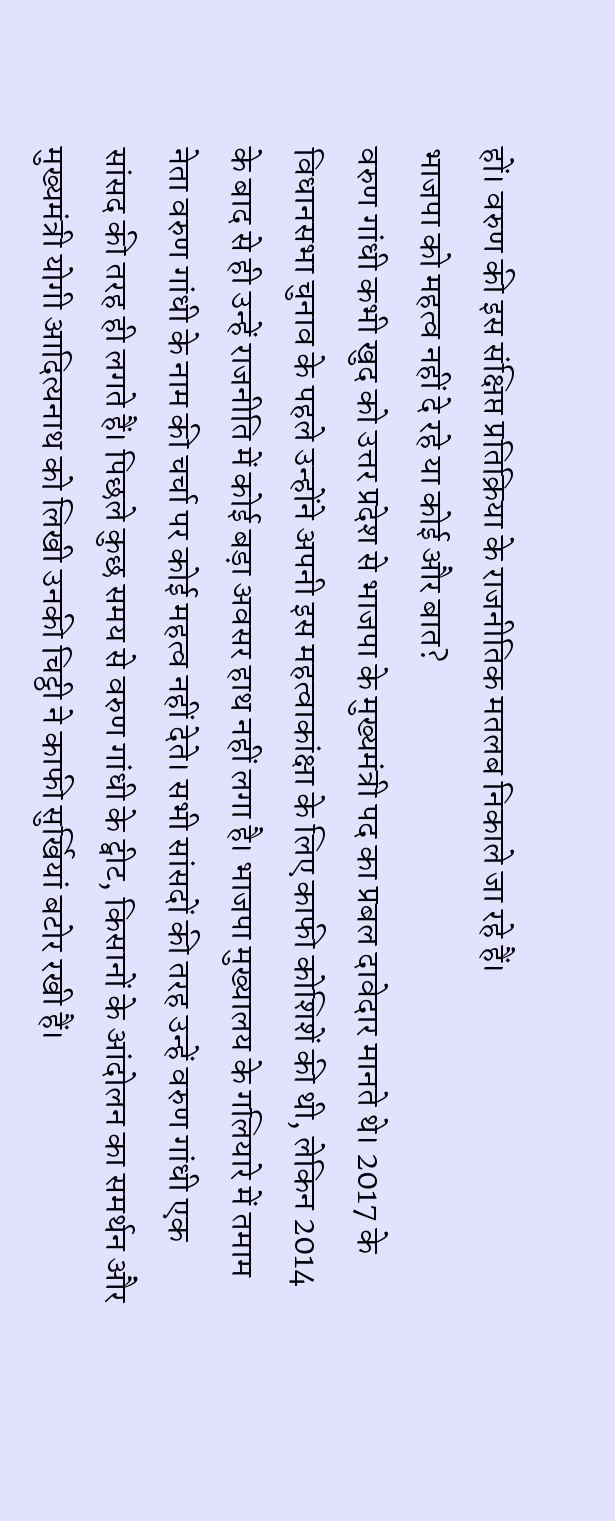हों। वरुण की इस संक्षिप्त प्रतिक्रिया के राजनीतिक मतलब निकाले जा रहे हैं।
भाजपा को महत्व नहीं दे रहे या कोई और बात?
वरुण गांधी कभी खुद को उत्तर प्रदेश से भाजपा के मुख्यमंत्री पद का प्रबल दावेदार मानते थे। 2017 के विधानसभा चुनाव के पहले उन्होंने अपनी इस महत्वाकांक्षा के लिए काफी कोशिशें की थी, लेकिन 2014 के बाद से ही उन्हें राजनीति में कोई बड़ा अवसर हाथ नहीं लगा है। भाजपा मुख्यालय के गलियारे में तमाम नेता वरुण गांधी के नाम की चर्चा पर कोई महत्व नहीं देते। सभी सांसदों की तरह उन्हें वरुण गांधी एक सांसद की तरह ही लगते हैं। पिछले कुछ समय से वरुण गांधी के ट्वीट, किसानों के आंदोलन का समर्थन और मुख्यमंत्री योगी आदित्यनाथ को लिखी उनकी चिट्ठी ने काफी सुर्खियां बटोर रखी हैं।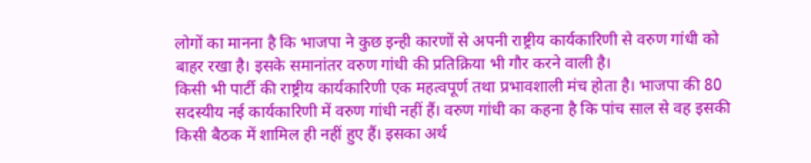लोगों का मानना है कि भाजपा ने कुछ इन्ही कारणों से अपनी राष्ट्रीय कार्यकारिणी से वरुण गांधी को बाहर रखा है। इसके समानांतर वरुण गांधी की प्रतिक्रिया भी गौर करने वाली है।
किसी भी पार्टी की राष्ट्रीय कार्यकारिणी एक महत्वपूर्ण तथा प्रभावशाली मंच होता है। भाजपा की 80 सदस्यीय नई कार्यकारिणी में वरुण गांधी नहीं हैं। वरुण गांधी का कहना है कि पांच साल से वह इसकी किसी बैठक में शामिल ही नहीं हुए हैं। इसका अर्थ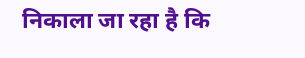निकाला जा रहा है कि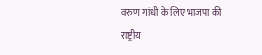वरुण गांधी के लिए भाजपा की राष्ट्रीय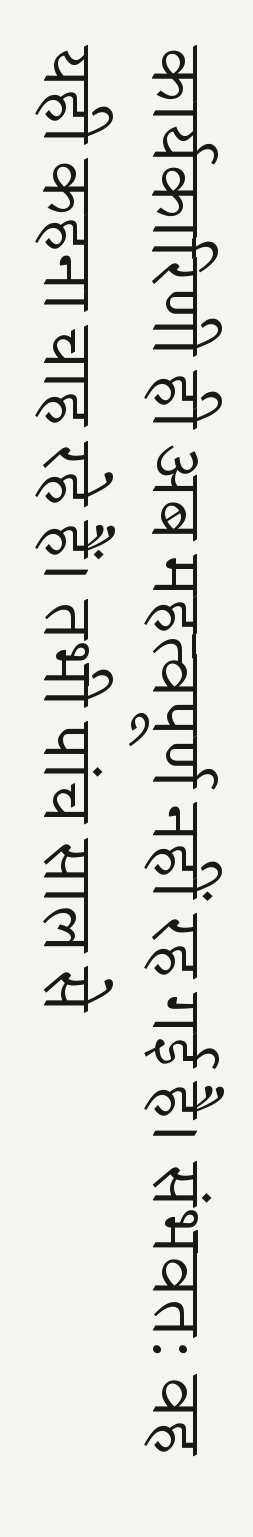कार्यकारिणी ही अब महत्वपूर्ण नहीं रह गई है। संभवत: वह यही कहना चाह रहे हैं। तभी पांच साल से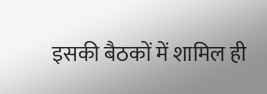इसकी बैठकों में शामिल ही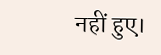नहीं हुए।